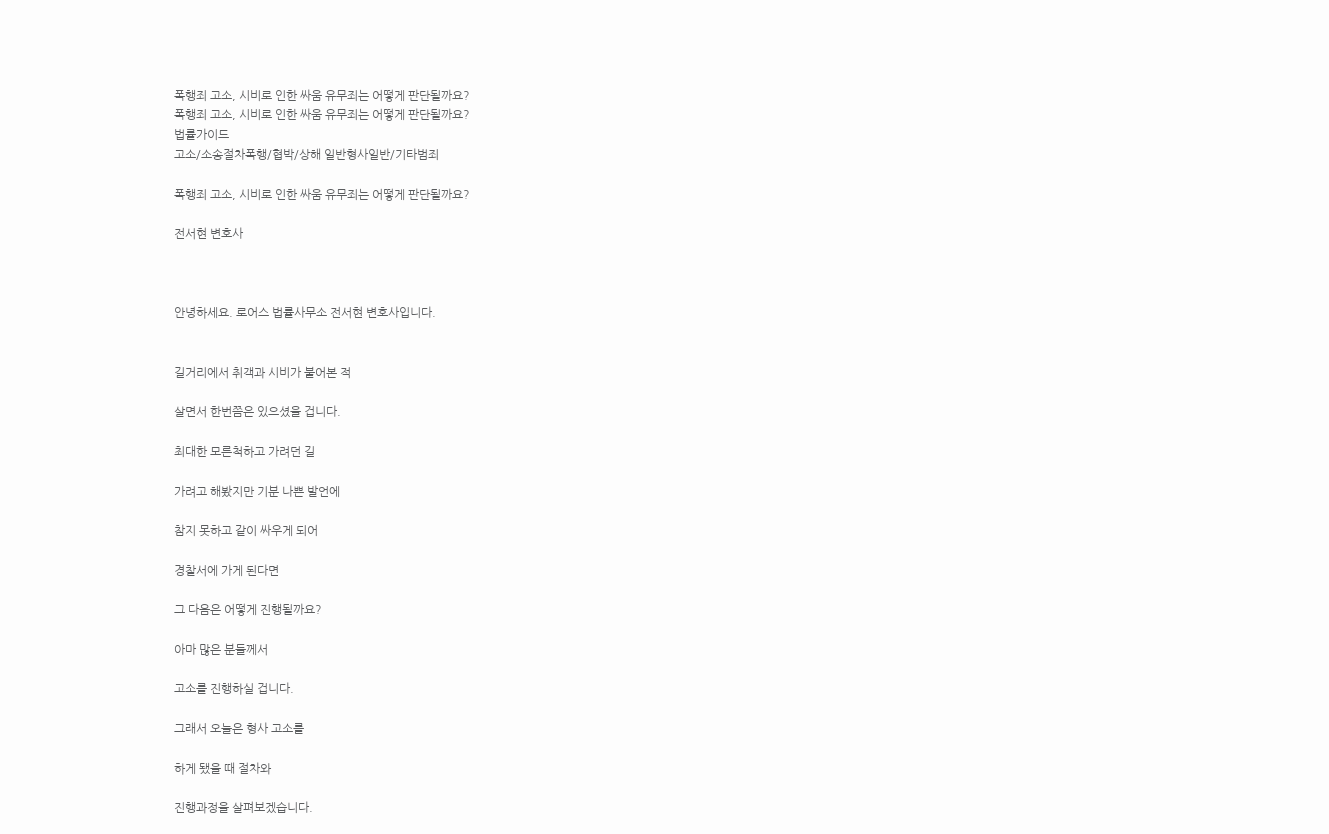폭행죄 고소, 시비로 인한 싸움 유무죄는 어떻게 판단될까요?
폭행죄 고소, 시비로 인한 싸움 유무죄는 어떻게 판단될까요?
법률가이드
고소/소송절차폭행/협박/상해 일반형사일반/기타범죄

폭행죄 고소, 시비로 인한 싸움 유무죄는 어떻게 판단될까요?

전서현 변호사



안녕하세요. 로어스 법률사무소 전서현 변호사입니다.


길거리에서 취객과 시비가 붙어본 적

살면서 한번쯤은 있으셨을 겁니다.

최대한 모른척하고 가려던 길

가려고 해봤지만 기분 나쁜 발언에

참지 못하고 같이 싸우게 되어

경찰서에 가게 된다면

그 다음은 어떻게 진행될까요?

아마 많은 분들께서

고소를 진행하실 겁니다.

그래서 오늘은 형사 고소를

하게 됐을 때 절차와

진행과정을 살펴보겠습니다.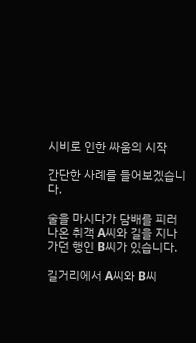시비로 인한 싸움의 시작

간단한 사례를 들어보겠습니다.

술을 마시다가 담배를 피러 나온 취객 A씨와 길을 지나가던 행인 B씨가 있습니다.

길거리에서 A씨와 B씨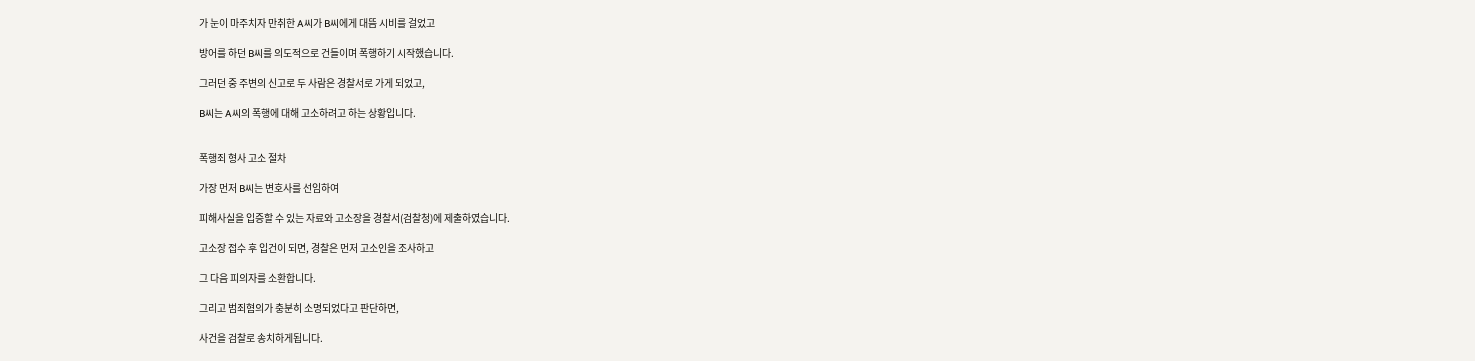가 눈이 마주치자 만취한 A씨가 B씨에게 대뜸 시비를 걸었고

방어를 하던 B씨를 의도적으로 건들이며 폭행하기 시작했습니다.

그러던 중 주변의 신고로 두 사람은 경찰서로 가게 되었고,

B씨는 A씨의 폭행에 대해 고소하려고 하는 상황입니다.


폭행죄 형사 고소 절차

가장 먼저 B씨는 변호사를 선임하여

피해사실을 입증할 수 있는 자료와 고소장을 경찰서(검찰청)에 제출하였습니다.

고소장 접수 후 입건이 되면, 경찰은 먼저 고소인을 조사하고

그 다음 피의자를 소환합니다.

그리고 범죄혐의가 충분히 소명되었다고 판단하면,

사건을 검찰로 송치하게됩니다.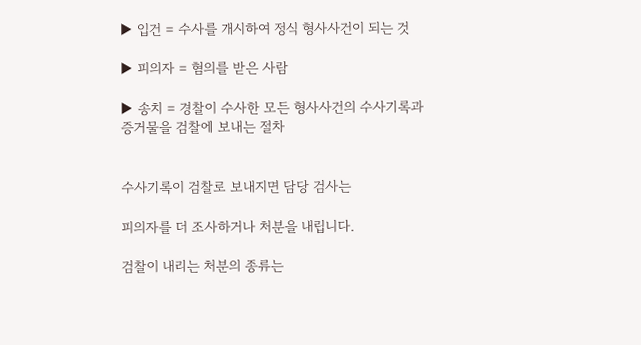▶ 입건 = 수사를 개시하여 정식 형사사건이 되는 것

▶ 피의자 = 혐의를 받은 사람

▶ 송치 = 경찰이 수사한 모든 형사사건의 수사기록과 증거물을 검찰에 보내는 절차


수사기록이 검찰로 보내지면 담당 검사는

피의자를 더 조사하거나 처분을 내립니다.

검찰이 내리는 처분의 종류는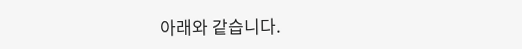아래와 같습니다.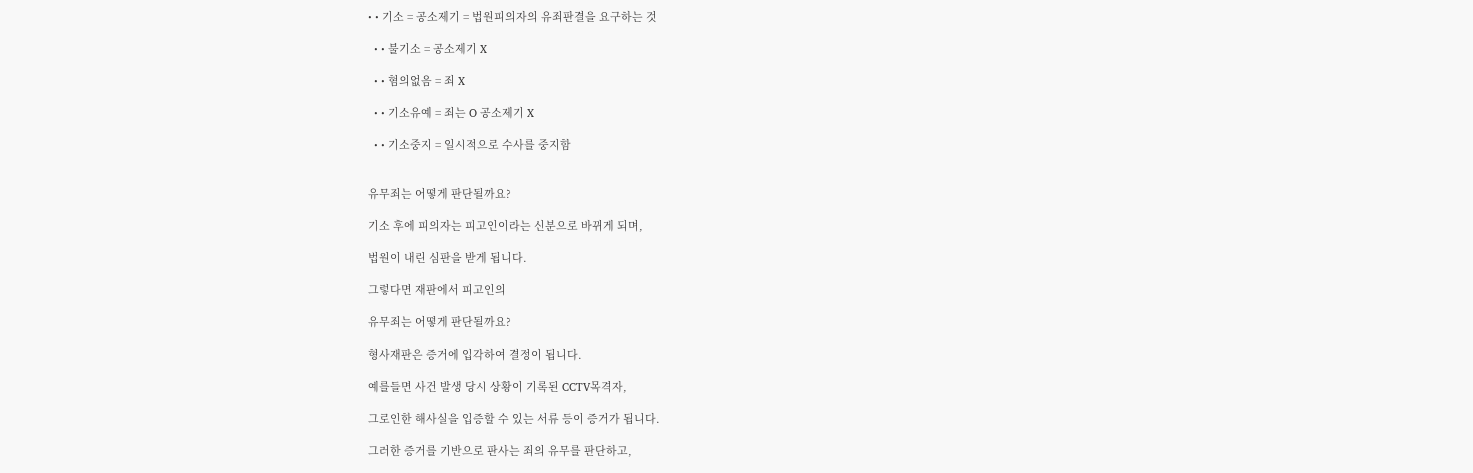• • 기소 = 공소제기 = 법원피의자의 유죄판결을 요구하는 것

  • • 불기소 = 공소제기 X

  • • 혐의없음 = 죄 X

  • • 기소유예 = 죄는 O 공소제기 X

  • • 기소중지 = 일시적으로 수사를 중지함


유무죄는 어떻게 판단될까요?

기소 후에 피의자는 피고인이라는 신분으로 바뀌게 되며,

법원이 내린 심판을 받게 됩니다.

그렇다면 재판에서 피고인의

유무죄는 어떻게 판단될까요?

형사재판은 증거에 입각하여 결정이 됩니다.

예를들면 사건 발생 당시 상황이 기록된 CCTV목격자,

그로인한 해사실을 입증할 수 있는 서류 등이 증거가 됩니다.

그러한 증거를 기반으로 판사는 죄의 유무를 판단하고,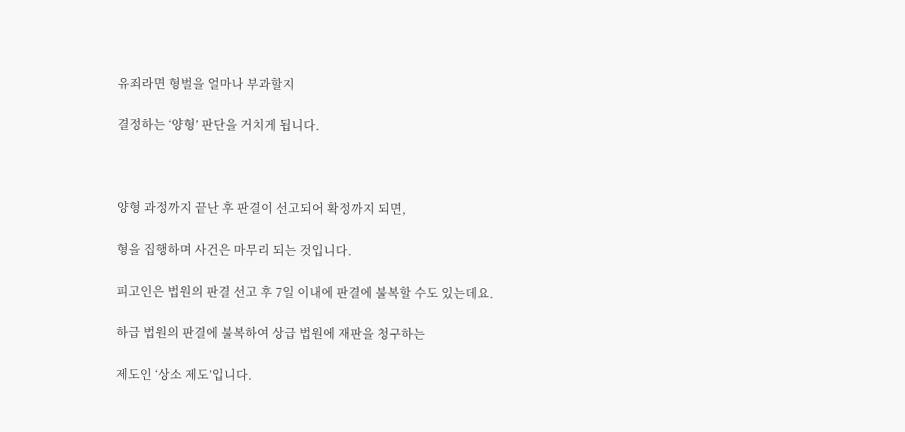유죄라면 형벌을 얼마나 부과할지

결정하는 ‘양형’ 판단을 거치게 됩니다.



양형 과정까지 끝난 후 판결이 선고되어 확정까지 되면,

형을 집행하며 사건은 마무리 되는 것입니다.

피고인은 법원의 판결 선고 후 7일 이내에 판결에 불복할 수도 있는데요.

하급 법원의 판결에 불복하여 상급 법원에 재판을 청구하는

제도인 ‘상소 제도’입니다.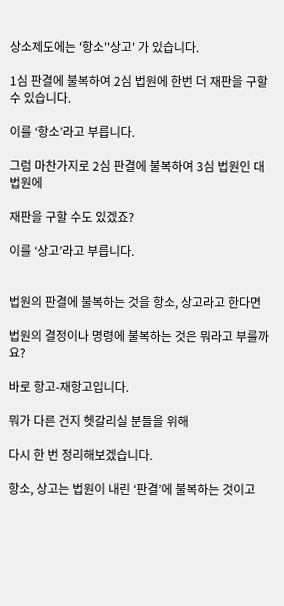상소제도에는 '항소''상고' 가 있습니다.

1심 판결에 불복하여 2심 법원에 한번 더 재판을 구할 수 있습니다.

이를 ‘항소’라고 부릅니다.

그럼 마찬가지로 2심 판결에 불복하여 3심 법원인 대법원에

재판을 구할 수도 있겠죠?

이를 ‘상고’라고 부릅니다.


법원의 판결에 불복하는 것을 항소, 상고라고 한다면

법원의 결정이나 명령에 불복하는 것은 뭐라고 부를까요?

바로 항고-재항고입니다.

뭐가 다른 건지 헷갈리실 분들을 위해

다시 한 번 정리해보겠습니다.

항소, 상고는 법원이 내린 ‘판결’에 불복하는 것이고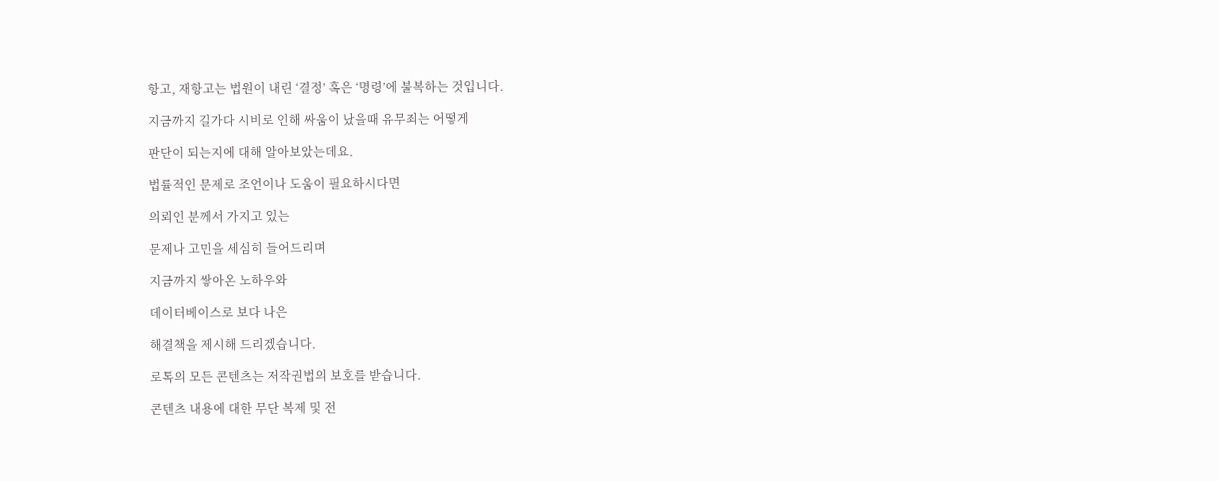항고, 재항고는 법원이 내린 ‘결정’ 혹은 ‘명령’에 불복하는 것입니다.

지금까지 길가다 시비로 인해 싸움이 났을때 유무죄는 어떻게

판단이 되는지에 대해 알아보았는데요.

법률적인 문제로 조언이나 도움이 필요하시다면

의뢰인 분께서 가지고 있는

문제나 고민을 세심히 들어드리며

지금까지 쌓아온 노하우와

데이터베이스로 보다 나은

해결책을 제시해 드리겠습니다.

로톡의 모든 콘텐츠는 저작권법의 보호를 받습니다.

콘텐츠 내용에 대한 무단 복제 및 전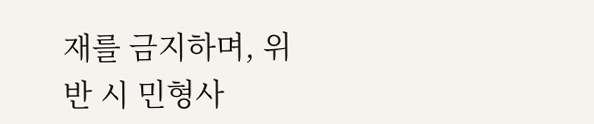재를 금지하며, 위반 시 민형사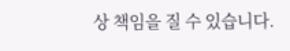상 책임을 질 수 있습니다.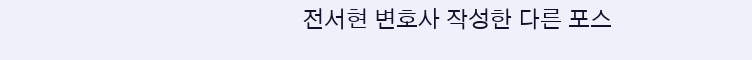전서현 변호사 작성한 다른 포스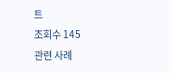트
조회수 145
관련 사례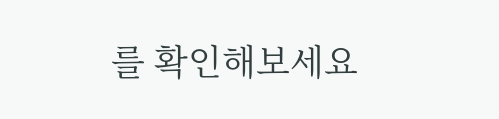를 확인해보세요